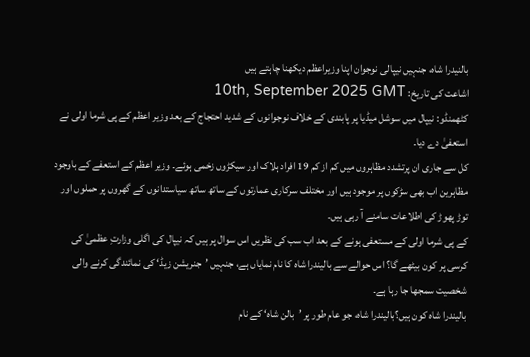بالنیدرا شاہ، جنہیں نیپالی نوجوان اپنا وزیراعظم دیکھنا چاہتے ہیں
اشاعت کی تاریخ: 10th, September 2025 GMT
کٹھمنڈو: نیپال میں سوشل میڈیا پر پابندی کے خلاف نوجوانوں کے شدید احتجاج کے بعد وزیر اعظم کے پی شرما اولی نے استعفیٰ دے دیا۔
کل سے جاری ان پرتشدد مظاہروں میں کم از کم 19 افراد ہلاک اور سیکڑوں زخمی ہوئے۔ وزیر اعظم کے استعفے کے باوجود مظاہرین اب بھی سڑکوں پر موجود ہیں اور مختلف سرکاری عمارتوں کے ساتھ ساتھ سیاستدانوں کے گھروں پر حملوں اور توڑ پھوڑ کی اطلاعات سامنے آ رہی ہیں۔
کے پی شرما اولی کے مستعفی ہونے کے بعد اب سب کی نظریں اس سوال پر ہیں کہ نیپال کی اگلی وزارتِ عظمیٰ کی کرسی پر کون بیٹھے گا؟ اس حوالے سے بالیندرا شاہ کا نام نمایاں ہے، جنہیں ’جنریشن زیڈ‘ کی نمائندگی کرنے والی شخصیت سمجھا جا رہا ہے۔
بالیندرا شاہ کون ہیں؟بالیندرا شاہ، جو عام طور پر ’بالن شاہ‘ کے نام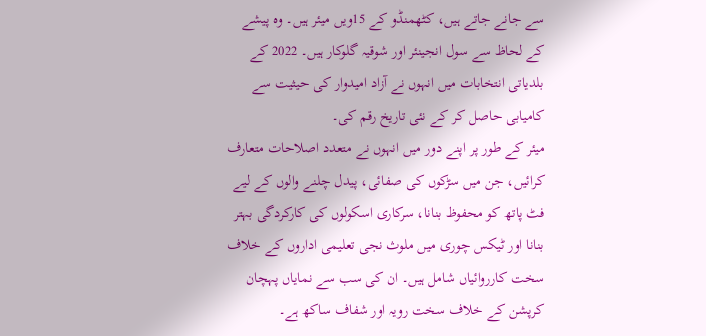سے جانے جاتے ہیں، کٹھمنڈو کے 15ویں میئر ہیں۔ وہ پیشے کے لحاظ سے سول انجینئر اور شوقیہ گلوکار ہیں۔ 2022 کے بلدیاتی انتخابات میں انہوں نے آزاد امیدوار کی حیثیت سے کامیابی حاصل کر کے نئی تاریخ رقم کی۔
میئر کے طور پر اپنے دور میں انہوں نے متعدد اصلاحات متعارف کرائیں، جن میں سڑکوں کی صفائی، پیدل چلنے والوں کے لیے فٹ پاتھ کو محفوظ بنانا، سرکاری اسکولوں کی کارکردگی بہتر بنانا اور ٹیکس چوری میں ملوث نجی تعلیمی اداروں کے خلاف سخت کارروائیاں شامل ہیں۔ ان کی سب سے نمایاں پہچان کرپشن کے خلاف سخت رویہ اور شفاف ساکھ ہے۔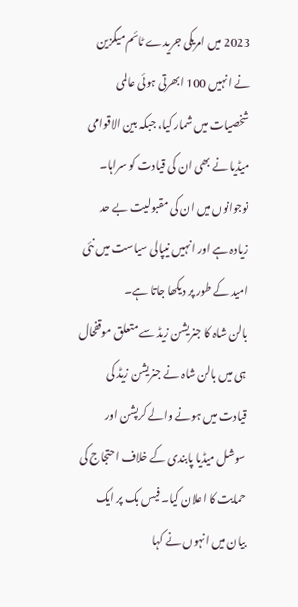2023 میں امریکی جریدے ٹائم میگزین نے انہیں 100 ابھرتی ہوئی عالمی شخصیات میں شمار کیا، جبکہ بین الاقوامی میڈیا نے بھی ان کی قیادت کو سراہا۔ نوجوانوں میں ان کی مقبولیت بے حد زیادہ ہے اور انہیں نیپالی سیاست میں نئی امید کے طور پر دیکھا جاتا ہے۔
بالن شاہ کا جنریشن زیڈ سے متعلق موقفحال ہی میں بالن شاہ نے جنریشن زیڈ کی قیادت میں ہونے والے کرپشن اور سوشل میڈیا پابندی کے خلاف احتجاج کی حمایت کا اعلان کیا۔ فیس بک پر ایک بیان میں انہوں نے کہا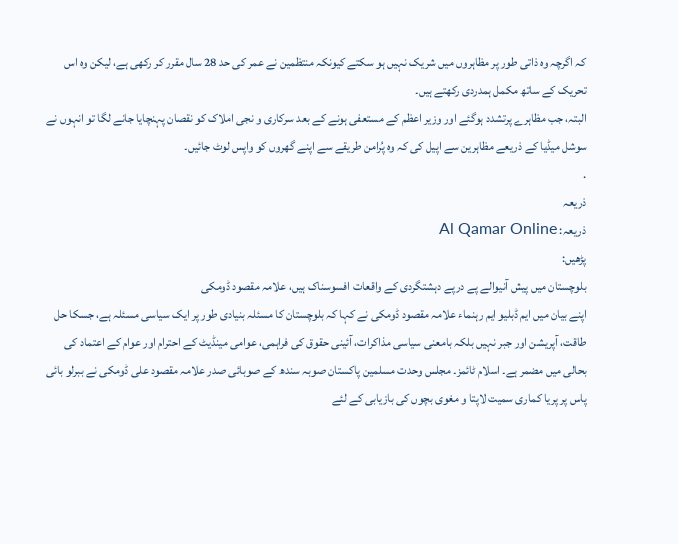کہ اگرچہ وہ ذاتی طور پر مظاہروں میں شریک نہیں ہو سکتے کیونکہ منتظمین نے عمر کی حد 28 سال مقرر کر رکھی ہے، لیکن وہ اس تحریک کے ساتھ مکمل ہمدردی رکھتے ہیں۔
البتہ، جب مظاہرے پرتشدد ہوگئے اور وزیر اعظم کے مستعفی ہونے کے بعد سرکاری و نجی املاک کو نقصان پہنچایا جانے لگا تو انہوں نے سوشل میڈیا کے ذریعے مظاہرین سے اپیل کی کہ وہ پُرامن طریقے سے اپنے گھروں کو واپس لوٹ جائیں۔
.
ذریعہ
ذریعہ: Al Qamar Online
پڑھیں:
بلوچستان میں پیش آنیوالے پے درپے دہشتگردی کے واقعات افسوسناک ہیں، علامہ مقصود ڈومکی
اپنے بیان میں ایم ڈبلیو ایم رہنماء علامہ مقصود ڈومکی نے کہا کہ بلوچستان کا مسئلہ بنیادی طور پر ایک سیاسی مسئلہ ہے، جسکا حل طاقت، آپریشن اور جبر نہیں بلکہ بامعنی سیاسی مذاکرات، آئینی حقوق کی فراہمی، عوامی مینڈیٹ کے احترام اور عوام کے اعتماد کی بحالی میں مضمر ہے۔ اسلام ٹائمز۔ مجلس وحدت مسلمین پاکستان صوبہ سندھ کے صوبائی صدر علامہ مقصود علی ڈومکی نے ببرلو بائی پاس پر پریا کماری سمیت لاپتا و مغوی بچوں کی بازیابی کے لئے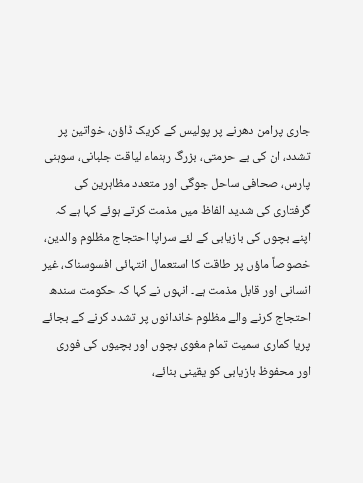جاری پرامن دھرنے پر پولیس کے کریک ڈاؤن، خواتین پر تشدد، ان کی بے حرمتی، بزرگ رہنماء لیاقت جلبانی، سوہنی پارس، صحافی ساحل جوگی اور متعدد مظاہرین کی گرفتاری کی شدید الفاظ میں مذمت کرتے ہوئے کہا ہے کہ اپنے بچوں کی بازیابی کے لئے سراپا احتجاج مظلوم والدین، خصوصاً ماؤں پر طاقت کا استعمال انتہائی افسوسناک، غیر انسانی اور قابل مذمت ہے۔ انہوں نے کہا کہ حکومت سندھ احتجاج کرنے والے مظلوم خاندانوں پر تشدد کرنے کے بجائے پریا کماری سمیت تمام مغوی بچوں اور بچیوں کی فوری اور محفوظ بازیابی کو یقینی بنائے،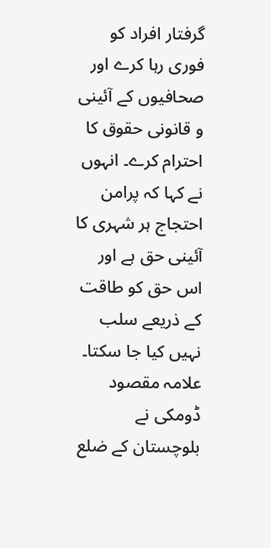گرفتار افراد کو فوری رہا کرے اور صحافیوں کے آئینی و قانونی حقوق کا احترام کرے۔ انہوں نے کہا کہ پرامن احتجاج ہر شہری کا آئینی حق ہے اور اس حق کو طاقت کے ذریعے سلب نہیں کیا جا سکتا۔
علامہ مقصود ڈومکی نے بلوچستان کے ضلع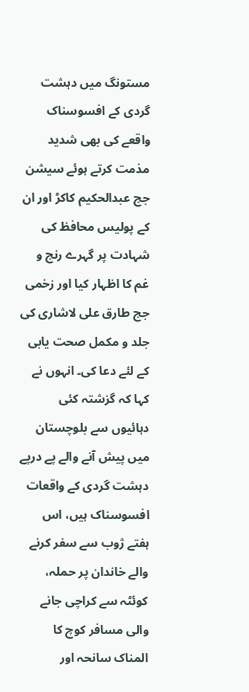مستونگ میں دہشت گردی کے افسوسناک واقعے کی بھی شدید مذمت کرتے ہوئے سیشن جج عبدالحکیم کاکڑ اور ان کے پولیس محافظ کی شہادت پر گہرے رنج و غم کا اظہار کیا اور زخمی جج طارق علی لاشاری کی جلد و مکمل صحت یابی کے لئے دعا کی۔ انہوں نے کہا کہ گزشتہ کئی دہائیوں سے بلوچستان میں پیش آنے والے پے درپے دہشت گردی کے واقعات افسوسناک ہیں، اس ہفتے ژوب سے سفر کرنے والے خاندان پر حملہ، کوئٹہ سے کراچی جانے والی مسافر کوچ کا المناک سانحہ اور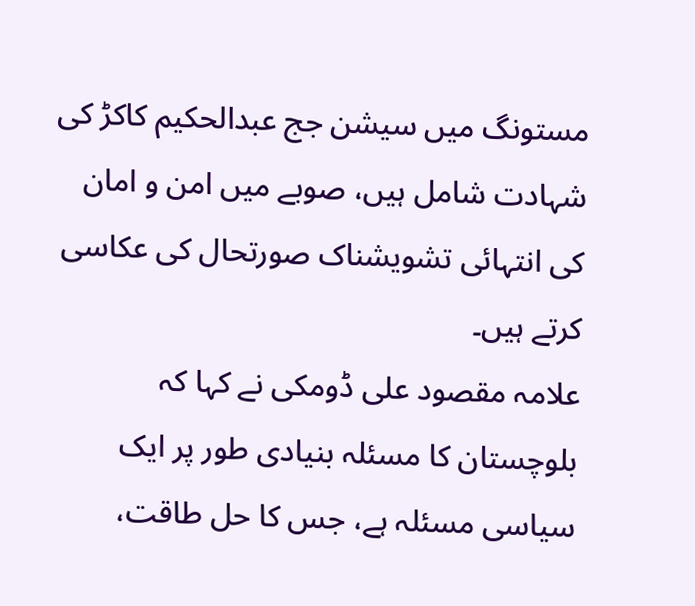مستونگ میں سیشن جج عبدالحکیم کاکڑ کی شہادت شامل ہیں، صوبے میں امن و امان کی انتہائی تشویشناک صورتحال کی عکاسی کرتے ہیں۔
علامہ مقصود علی ڈومکی نے کہا کہ بلوچستان کا مسئلہ بنیادی طور پر ایک سیاسی مسئلہ ہے، جس کا حل طاقت،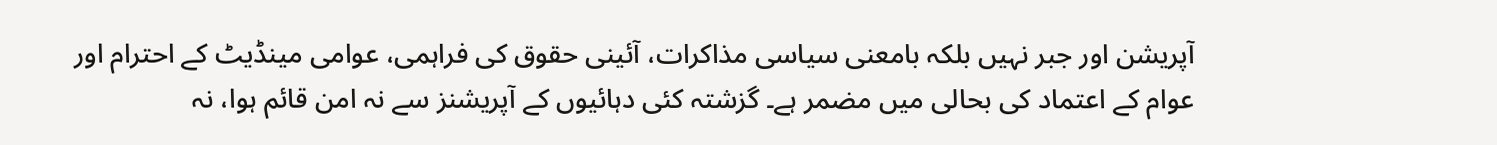آپریشن اور جبر نہیں بلکہ بامعنی سیاسی مذاکرات، آئینی حقوق کی فراہمی، عوامی مینڈیٹ کے احترام اور عوام کے اعتماد کی بحالی میں مضمر ہے۔ گزشتہ کئی دہائیوں کے آپریشنز سے نہ امن قائم ہوا، نہ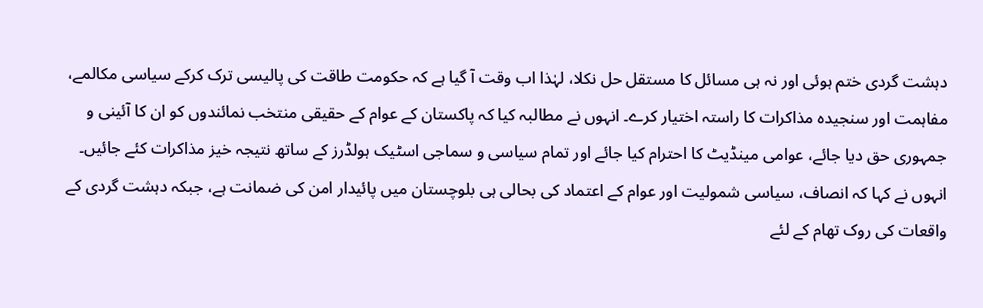دہشت گردی ختم ہوئی اور نہ ہی مسائل کا مستقل حل نکلا، لہٰذا اب وقت آ گیا ہے کہ حکومت طاقت کی پالیسی ترک کرکے سیاسی مکالمے، مفاہمت اور سنجیدہ مذاکرات کا راستہ اختیار کرے۔ انہوں نے مطالبہ کیا کہ پاکستان کے عوام کے حقیقی منتخب نمائندوں کو ان کا آئینی و جمہوری حق دیا جائے، عوامی مینڈیٹ کا احترام کیا جائے اور تمام سیاسی و سماجی اسٹیک ہولڈرز کے ساتھ نتیجہ خیز مذاکرات کئے جائیں۔ انہوں نے کہا کہ انصاف، سیاسی شمولیت اور عوام کے اعتماد کی بحالی ہی بلوچستان میں پائیدار امن کی ضمانت ہے، جبکہ دہشت گردی کے واقعات کی روک تھام کے لئے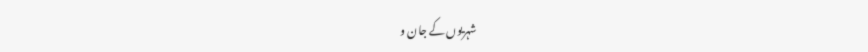شہریوں کے جان و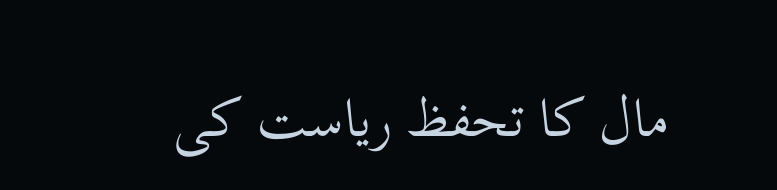مال کا تحفظ ریاست کی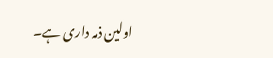اولین ذمہ داری ہے۔